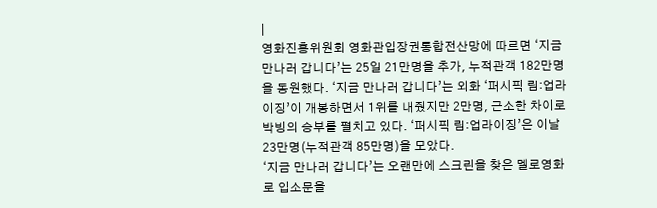|
영화진흥위원회 영화관입장권통합전산망에 따르면 ‘지금 만나러 갑니다’는 25일 21만명을 추가, 누적관객 182만명을 동원했다. ‘지금 만나러 갑니다’는 외화 ‘퍼시픽 림:업라이징’이 개봉하면서 1위를 내줬지만 2만명, 근소한 차이로 박빙의 승부를 펼치고 있다. ‘퍼시픽 림:업라이징’은 이날 23만명(누적관객 85만명)을 모았다.
‘지금 만나러 갑니다’는 오랜만에 스크린을 찾은 멜로영화로 입소문을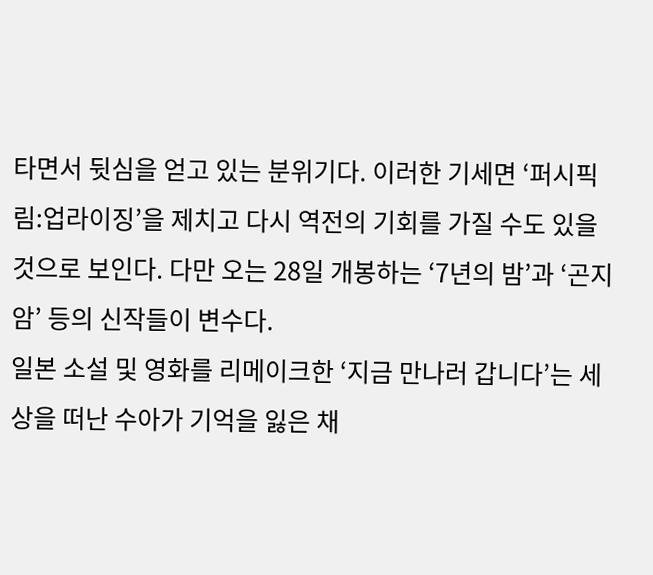타면서 뒷심을 얻고 있는 분위기다. 이러한 기세면 ‘퍼시픽 림:업라이징’을 제치고 다시 역전의 기회를 가질 수도 있을 것으로 보인다. 다만 오는 28일 개봉하는 ‘7년의 밤’과 ‘곤지암’ 등의 신작들이 변수다.
일본 소설 및 영화를 리메이크한 ‘지금 만나러 갑니다’는 세상을 떠난 수아가 기억을 잃은 채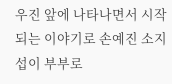우진 앞에 나타나면서 시작되는 이야기로 손예진 소지섭이 부부로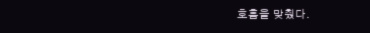호흡을 맞췄다.